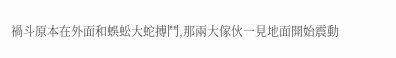禍斗原本在外面和蜈蚣大蛇搏鬥,那兩大傢伙一見地面開始震動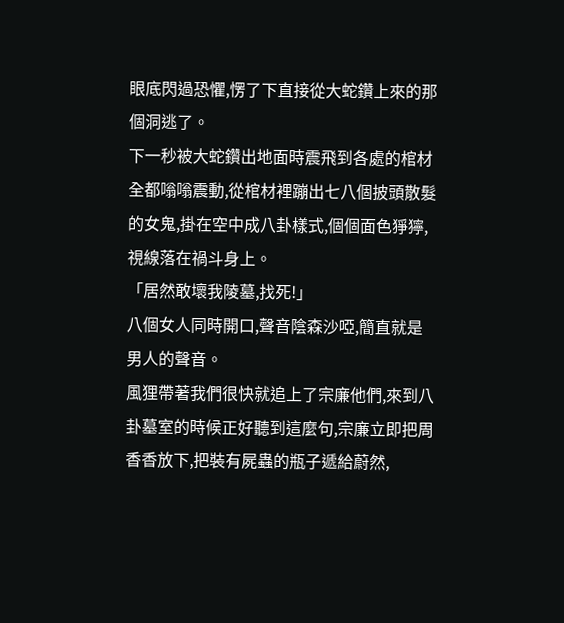眼底閃過恐懼,愣了下直接從大蛇鑽上來的那個洞逃了。
下一秒被大蛇鑽出地面時震飛到各處的棺材全都嗡嗡震動,從棺材裡蹦出七八個披頭散髮的女鬼,掛在空中成八卦樣式,個個面色猙獰,視線落在禍斗身上。
「居然敢壞我陵墓,找死!」
八個女人同時開口,聲音陰森沙啞,簡直就是男人的聲音。
風狸帶著我們很快就追上了宗廉他們,來到八卦墓室的時候正好聽到這麼句,宗廉立即把周香香放下,把裝有屍蟲的瓶子遞給蔚然,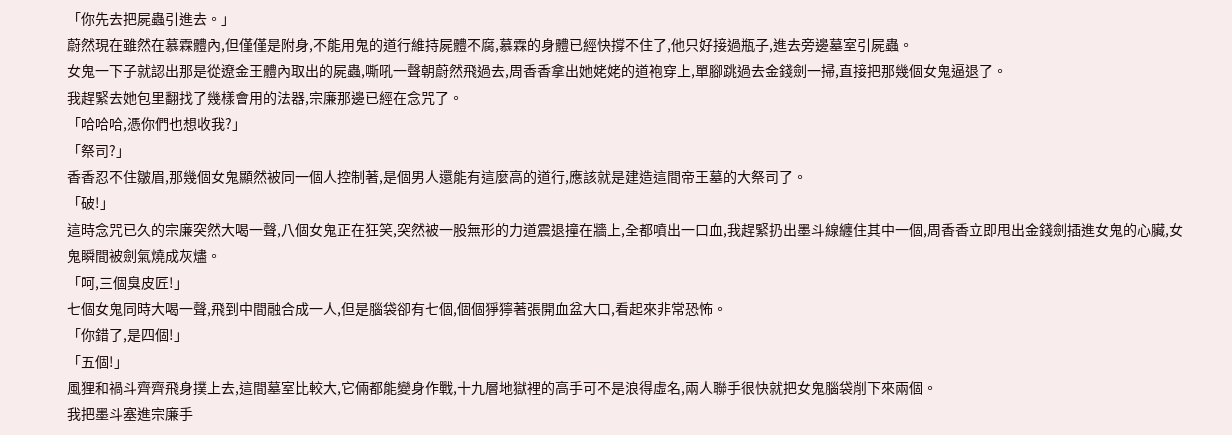「你先去把屍蟲引進去。」
蔚然現在雖然在慕霖體內,但僅僅是附身,不能用鬼的道行維持屍體不腐,慕霖的身體已經快撐不住了,他只好接過瓶子,進去旁邊墓室引屍蟲。
女鬼一下子就認出那是從遼金王體內取出的屍蟲,嘶吼一聲朝蔚然飛過去,周香香拿出她姥姥的道袍穿上,單腳跳過去金錢劍一掃,直接把那幾個女鬼逼退了。
我趕緊去她包里翻找了幾樣會用的法器,宗廉那邊已經在念咒了。
「哈哈哈,憑你們也想收我?」
「祭司?」
香香忍不住皺眉,那幾個女鬼顯然被同一個人控制著,是個男人還能有這麼高的道行,應該就是建造這間帝王墓的大祭司了。
「破!」
這時念咒已久的宗廉突然大喝一聲,八個女鬼正在狂笑,突然被一股無形的力道震退撞在牆上,全都噴出一口血,我趕緊扔出墨斗線纏住其中一個,周香香立即甩出金錢劍插進女鬼的心臟,女鬼瞬間被劍氣燒成灰燼。
「呵,三個臭皮匠!」
七個女鬼同時大喝一聲,飛到中間融合成一人,但是腦袋卻有七個,個個猙獰著張開血盆大口,看起來非常恐怖。
「你錯了,是四個!」
「五個!」
風狸和禍斗齊齊飛身撲上去,這間墓室比較大,它倆都能變身作戰,十九層地獄裡的高手可不是浪得虛名,兩人聯手很快就把女鬼腦袋削下來兩個。
我把墨斗塞進宗廉手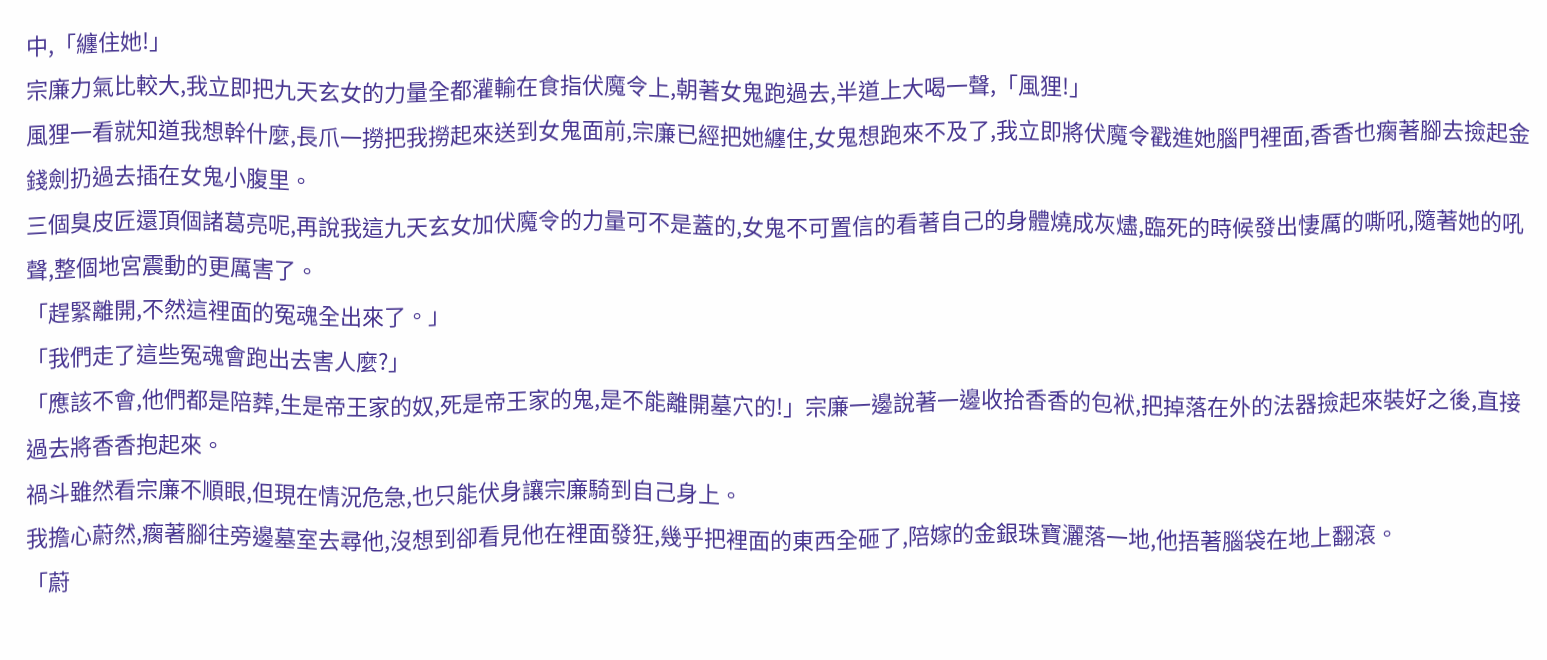中,「纏住她!」
宗廉力氣比較大,我立即把九天玄女的力量全都灌輸在食指伏魔令上,朝著女鬼跑過去,半道上大喝一聲,「風狸!」
風狸一看就知道我想幹什麼,長爪一撈把我撈起來送到女鬼面前,宗廉已經把她纏住,女鬼想跑來不及了,我立即將伏魔令戳進她腦門裡面,香香也瘸著腳去撿起金錢劍扔過去插在女鬼小腹里。
三個臭皮匠還頂個諸葛亮呢,再說我這九天玄女加伏魔令的力量可不是蓋的,女鬼不可置信的看著自己的身體燒成灰燼,臨死的時候發出悽厲的嘶吼,隨著她的吼聲,整個地宮震動的更厲害了。
「趕緊離開,不然這裡面的冤魂全出來了。」
「我們走了這些冤魂會跑出去害人麼?」
「應該不會,他們都是陪葬,生是帝王家的奴,死是帝王家的鬼,是不能離開墓穴的!」宗廉一邊說著一邊收拾香香的包袱,把掉落在外的法器撿起來裝好之後,直接過去將香香抱起來。
禍斗雖然看宗廉不順眼,但現在情況危急,也只能伏身讓宗廉騎到自己身上。
我擔心蔚然,瘸著腳往旁邊墓室去尋他,沒想到卻看見他在裡面發狂,幾乎把裡面的東西全砸了,陪嫁的金銀珠寶灑落一地,他捂著腦袋在地上翻滾。
「蔚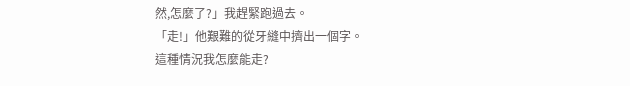然,怎麼了?」我趕緊跑過去。
「走!」他艱難的從牙縫中擠出一個字。
這種情況我怎麼能走?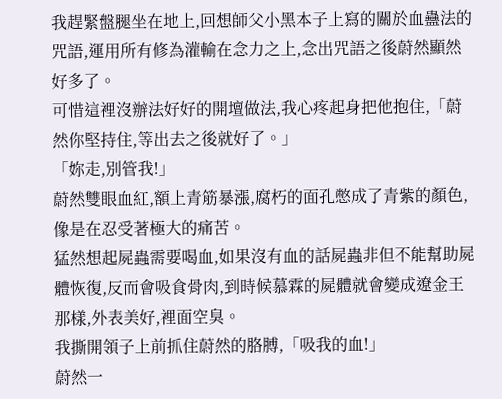我趕緊盤腿坐在地上,回想師父小黑本子上寫的關於血蠱法的咒語,運用所有修為灌輸在念力之上,念出咒語之後蔚然顯然好多了。
可惜這裡沒辦法好好的開壇做法,我心疼起身把他抱住,「蔚然你堅持住,等出去之後就好了。」
「妳走,別管我!」
蔚然雙眼血紅,額上青筋暴漲,腐朽的面孔憋成了青紫的顏色,像是在忍受著極大的痛苦。
猛然想起屍蟲需要喝血,如果沒有血的話屍蟲非但不能幫助屍體恢復,反而會吸食骨肉,到時候慕霖的屍體就會變成遼金王那樣,外表美好,裡面空臭。
我撕開領子上前抓住蔚然的胳膊,「吸我的血!」
蔚然一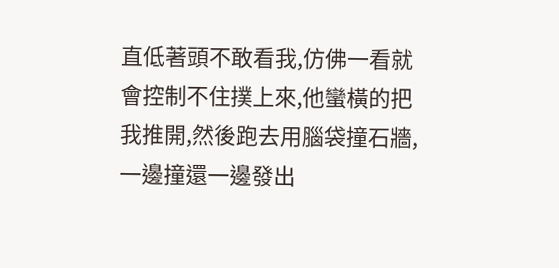直低著頭不敢看我,仿佛一看就會控制不住撲上來,他蠻橫的把我推開,然後跑去用腦袋撞石牆,一邊撞還一邊發出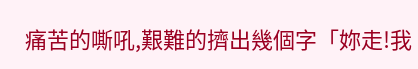痛苦的嘶吼,艱難的擠出幾個字「妳走!我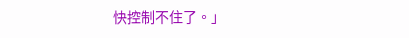快控制不住了。」